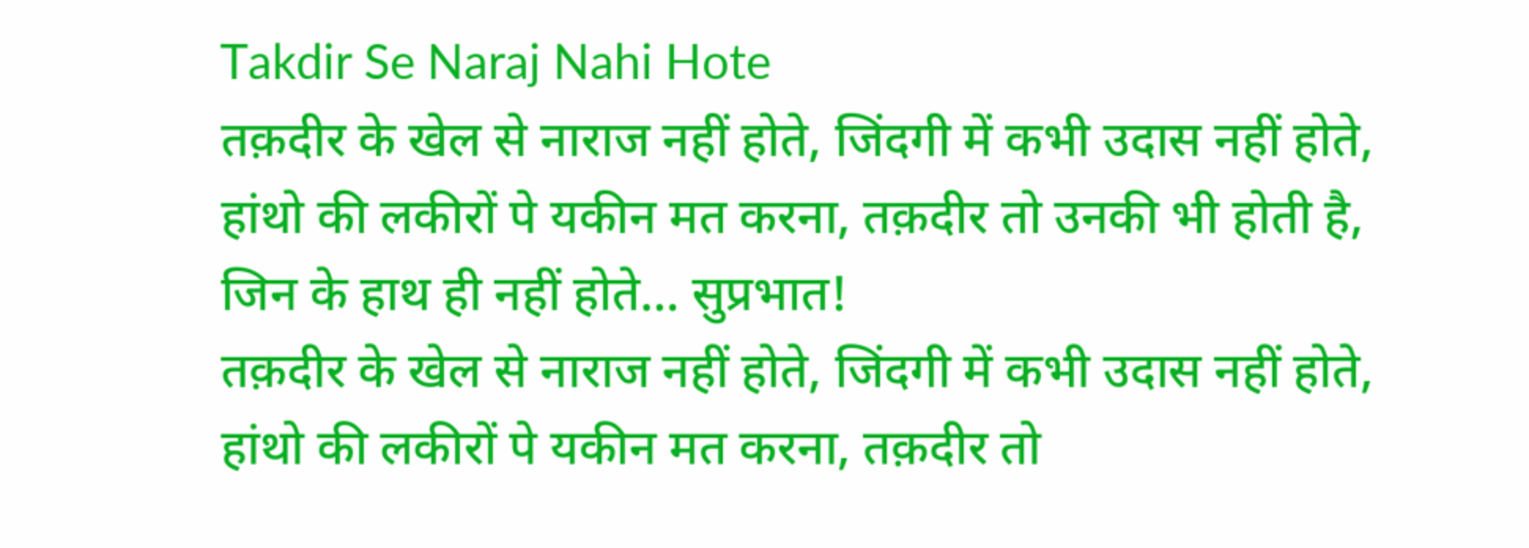Takdir Se Naraj Nahi Hote
तक़दीर के खेल से नाराज नहीं होते, जिंदगी में कभी उदास नहीं होते, हांथो की लकीरों पे यकीन मत करना, तक़दीर तो उनकी भी होती है, जिन के हाथ ही नहीं होते… सुप्रभात!
तक़दीर के खेल से नाराज नहीं होते, जिंदगी में कभी उदास नहीं होते, हांथो की लकीरों पे यकीन मत करना, तक़दीर तो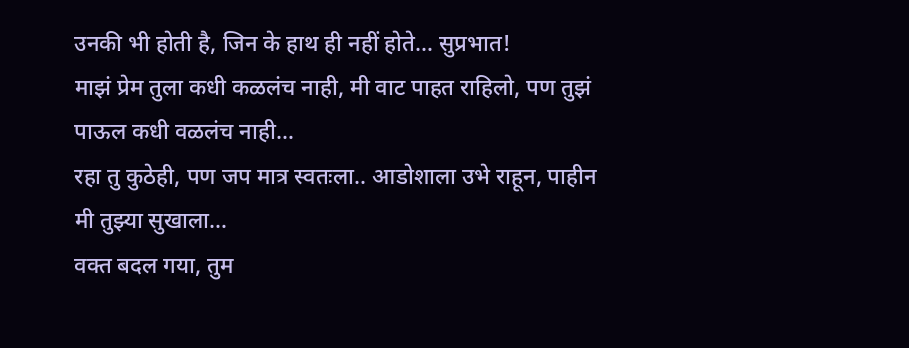उनकी भी होती है, जिन के हाथ ही नहीं होते… सुप्रभात!
माझं प्रेम तुला कधी कळलंच नाही, मी वाट पाहत राहिलो, पण तुझं पाऊल कधी वळलंच नाही…
रहा तु कुठेही, पण जप मात्र स्वतःला.. आडोशाला उभे राहून, पाहीन मी तुझ्या सुखाला…
वक्त बदल गया, तुम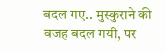बदल गए.. मुस्कुराने की वजह बदल गयी, पर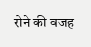रोने की वजह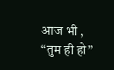आज भी , “तुम ही हो”